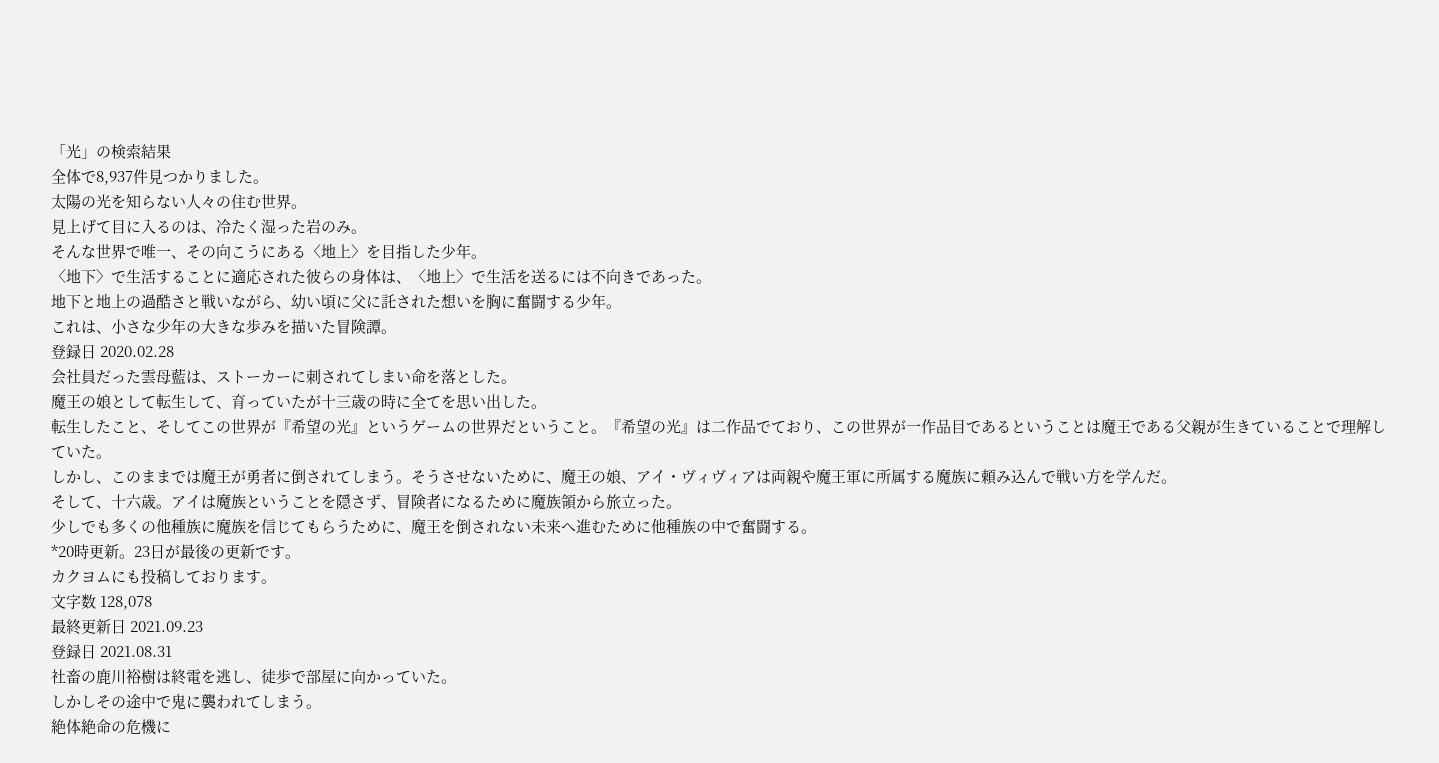「光」の検索結果
全体で8,937件見つかりました。
太陽の光を知らない人々の住む世界。
見上げて目に入るのは、冷たく湿った岩のみ。
そんな世界で唯一、その向こうにある〈地上〉を目指した少年。
〈地下〉で生活することに適応された彼らの身体は、〈地上〉で生活を送るには不向きであった。
地下と地上の過酷さと戦いながら、幼い頃に父に託された想いを胸に奮闘する少年。
これは、小さな少年の大きな歩みを描いた冒険譚。
登録日 2020.02.28
会社員だった雲母藍は、ストーカーに刺されてしまい命を落とした。
魔王の娘として転生して、育っていたが十三歳の時に全てを思い出した。
転生したこと、そしてこの世界が『希望の光』というゲームの世界だということ。『希望の光』は二作品でており、この世界が一作品目であるということは魔王である父親が生きていることで理解していた。
しかし、このままでは魔王が勇者に倒されてしまう。そうさせないために、魔王の娘、アイ・ヴィヴィアは両親や魔王軍に所属する魔族に頼み込んで戦い方を学んだ。
そして、十六歳。アイは魔族ということを隠さず、冒険者になるために魔族領から旅立った。
少しでも多くの他種族に魔族を信じてもらうために、魔王を倒されない未来へ進むために他種族の中で奮闘する。
*20時更新。23日が最後の更新です。
カクヨムにも投稿しております。
文字数 128,078
最終更新日 2021.09.23
登録日 2021.08.31
社畜の鹿川裕樹は終電を逃し、徒歩で部屋に向かっていた。
しかしその途中で鬼に襲われてしまう。
絶体絶命の危機に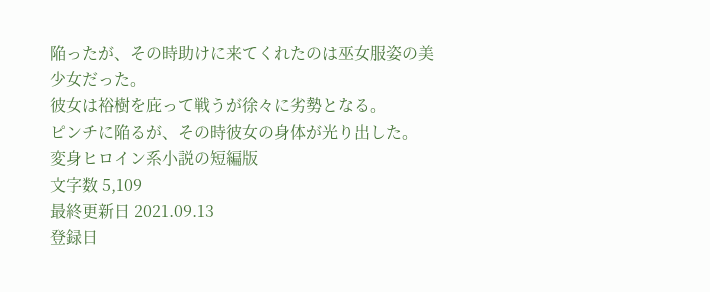陥ったが、その時助けに来てくれたのは巫女服姿の美少女だった。
彼女は裕樹を庇って戦うが徐々に劣勢となる。
ピンチに陥るが、その時彼女の身体が光り出した。
変身ヒロイン系小説の短編版
文字数 5,109
最終更新日 2021.09.13
登録日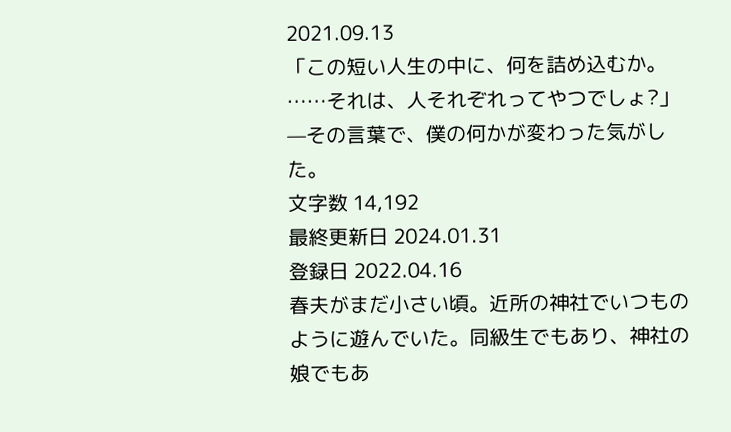2021.09.13
「この短い人生の中に、何を詰め込むか。
……それは、人それぞれってやつでしょ?」
—その言葉で、僕の何かが変わった気がした。
文字数 14,192
最終更新日 2024.01.31
登録日 2022.04.16
春夫がまだ小さい頃。近所の神社でいつものように遊んでいた。同級生でもあり、神社の娘でもあ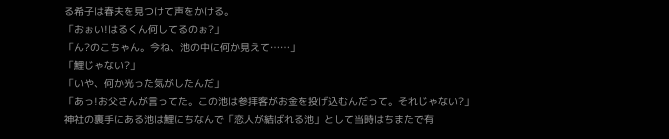る希子は春夫を見つけて声をかける。
「おぉい!はるくん何してるのぉ?」
「ん?のこちゃん。今ね、池の中に何か見えて……」
「鯉じゃない?」
「いや、何か光った気がしたんだ」
「あっ!お父さんが言ってた。この池は参拝客がお金を投げ込むんだって。それじゃない?」
神社の裏手にある池は鯉にちなんで「恋人が結ばれる池」として当時はちまたで有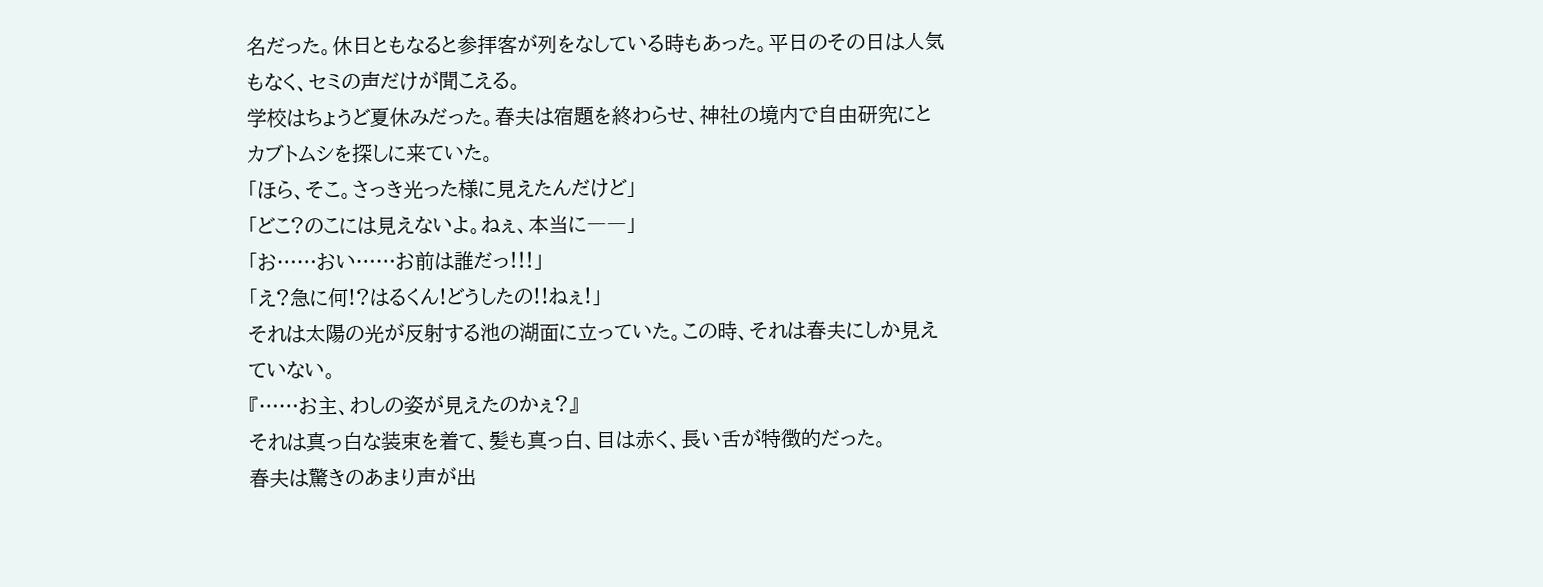名だった。休日ともなると参拝客が列をなしている時もあった。平日のその日は人気もなく、セミの声だけが聞こえる。
学校はちょうど夏休みだった。春夫は宿題を終わらせ、神社の境内で自由研究にとカブトムシを探しに来ていた。
「ほら、そこ。さっき光った様に見えたんだけど」
「どこ?のこには見えないよ。ねぇ、本当に――」
「お……おい……お前は誰だっ!!!」
「え?急に何!?はるくん!どうしたの!!ねぇ!」
それは太陽の光が反射する池の湖面に立っていた。この時、それは春夫にしか見えていない。
『……お主、わしの姿が見えたのかぇ?』
それは真っ白な装束を着て、髪も真っ白、目は赤く、長い舌が特徴的だった。
春夫は驚きのあまり声が出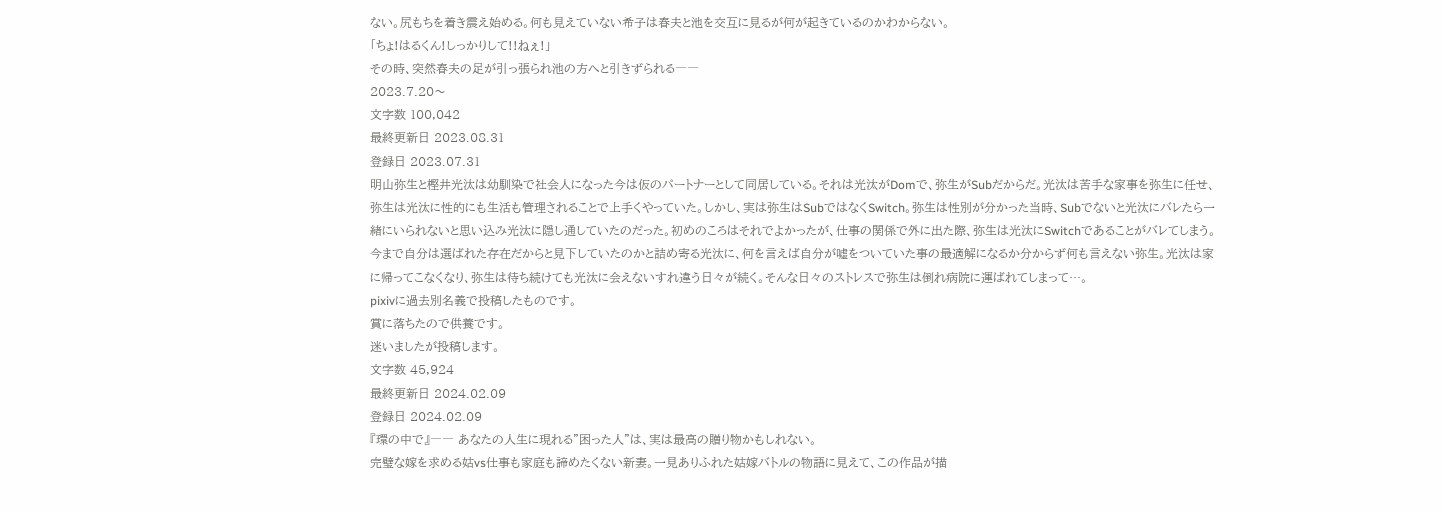ない。尻もちを着き震え始める。何も見えていない希子は春夫と池を交互に見るが何が起きているのかわからない。
「ちょ!はるくん!しっかりして!!ねぇ!」
その時、突然春夫の足が引っ張られ池の方へと引きずられる――
2023.7.20〜
文字数 100,042
最終更新日 2023.08.31
登録日 2023.07.31
明山弥生と樫井光汰は幼馴染で社会人になった今は仮のパートナーとして同居している。それは光汰がDomで、弥生がSubだからだ。光汰は苦手な家事を弥生に任せ、弥生は光汰に性的にも生活も管理されることで上手くやっていた。しかし、実は弥生はSubではなくSwitch。弥生は性別が分かった当時、Subでないと光汰にバレたら一緒にいられないと思い込み光汰に隠し通していたのだった。初めのころはそれでよかったが、仕事の関係で外に出た際、弥生は光汰にSwitchであることがバレてしまう。今まで自分は選ばれた存在だからと見下していたのかと詰め寄る光汰に、何を言えば自分が嘘をついていた事の最適解になるか分からず何も言えない弥生。光汰は家に帰ってこなくなり、弥生は待ち続けても光汰に会えないすれ違う日々が続く。そんな日々のストレスで弥生は倒れ病院に運ばれてしまって…。
pixivに過去別名義で投稿したものです。
賞に落ちたので供養です。
迷いましたが投稿します。
文字数 45,924
最終更新日 2024.02.09
登録日 2024.02.09
『環の中で』―― あなたの人生に現れる"困った人"は、実は最高の贈り物かもしれない。
完璧な嫁を求める姑vs仕事も家庭も諦めたくない新妻。一見ありふれた姑嫁バトルの物語に見えて、この作品が描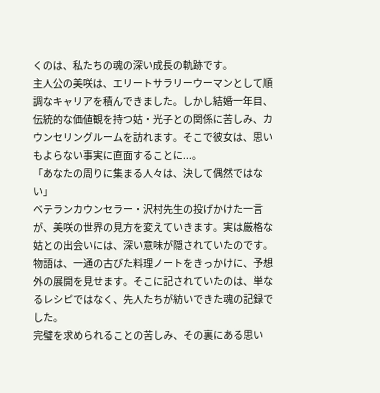くのは、私たちの魂の深い成長の軌跡です。
主人公の美咲は、エリートサラリーウーマンとして順調なキャリアを積んできました。しかし結婚一年目、伝統的な価値観を持つ姑・光子との関係に苦しみ、カウンセリングルームを訪れます。そこで彼女は、思いもよらない事実に直面することに...。
「あなたの周りに集まる人々は、決して偶然ではない」
ベテランカウンセラー・沢村先生の投げかけた一言が、美咲の世界の見方を変えていきます。実は厳格な姑との出会いには、深い意味が隠されていたのです。
物語は、一通の古びた料理ノートをきっかけに、予想外の展開を見せます。そこに記されていたのは、単なるレシピではなく、先人たちが紡いできた魂の記録でした。
完璧を求められることの苦しみ、その裏にある思い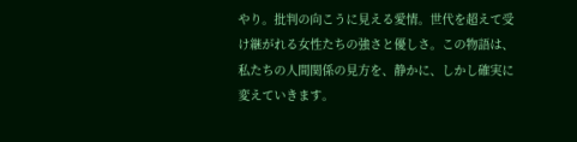やり。批判の向こうに見える愛情。世代を超えて受け継がれる女性たちの強さと優しさ。この物語は、私たちの人間関係の見方を、静かに、しかし確実に変えていきます。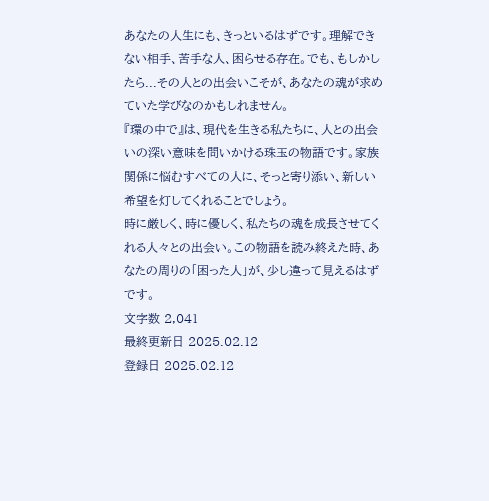あなたの人生にも、きっといるはずです。理解できない相手、苦手な人、困らせる存在。でも、もしかしたら...その人との出会いこそが、あなたの魂が求めていた学びなのかもしれません。
『環の中で』は、現代を生きる私たちに、人との出会いの深い意味を問いかける珠玉の物語です。家族関係に悩むすべての人に、そっと寄り添い、新しい希望を灯してくれることでしょう。
時に厳しく、時に優しく、私たちの魂を成長させてくれる人々との出会い。この物語を読み終えた時、あなたの周りの「困った人」が、少し違って見えるはずです。
文字数 2,041
最終更新日 2025.02.12
登録日 2025.02.12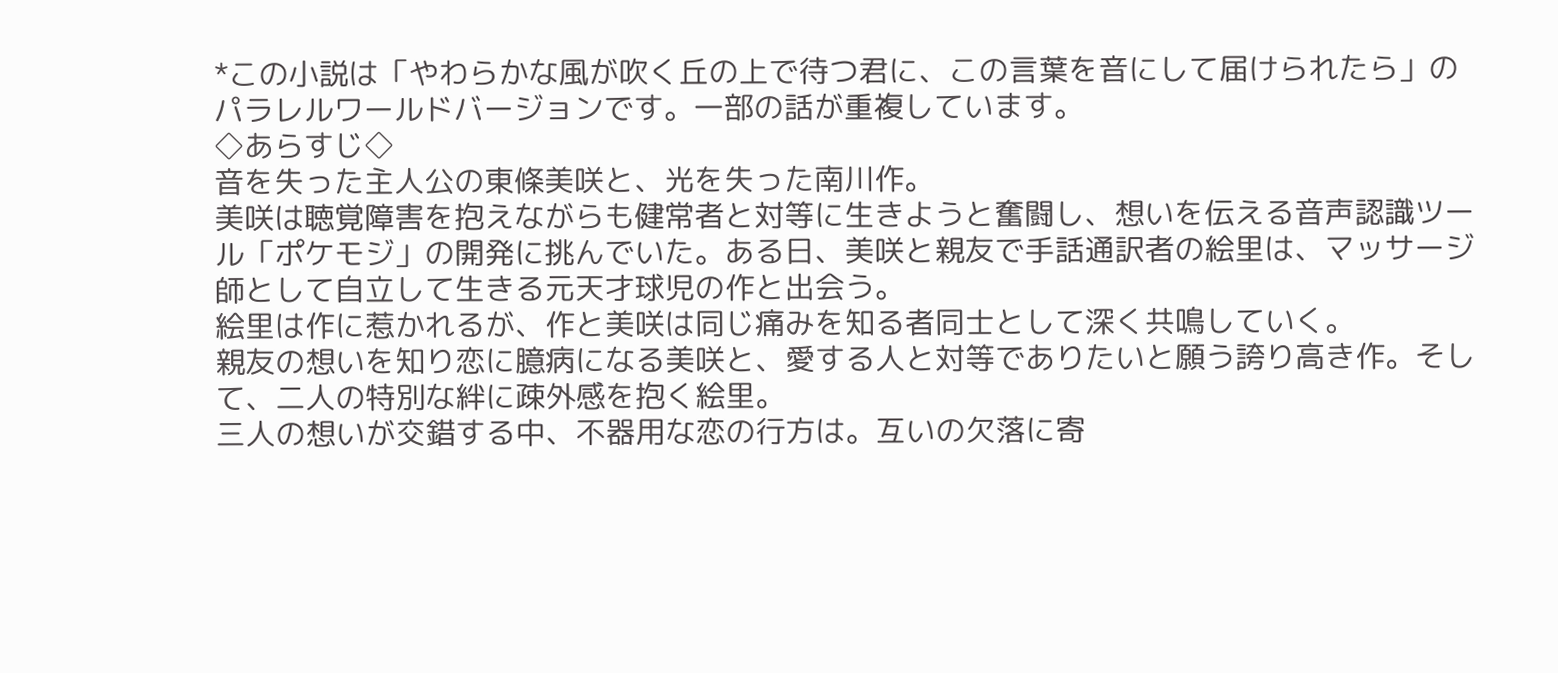*この小説は「やわらかな風が吹く丘の上で待つ君に、この言葉を音にして届けられたら」のパラレルワールドバージョンです。一部の話が重複しています。
◇あらすじ◇
音を失った主人公の東條美咲と、光を失った南川作。
美咲は聴覚障害を抱えながらも健常者と対等に生きようと奮闘し、想いを伝える音声認識ツール「ポケモジ」の開発に挑んでいた。ある日、美咲と親友で手話通訳者の絵里は、マッサージ師として自立して生きる元天才球児の作と出会う。
絵里は作に惹かれるが、作と美咲は同じ痛みを知る者同士として深く共鳴していく。
親友の想いを知り恋に臆病になる美咲と、愛する人と対等でありたいと願う誇り高き作。そして、二人の特別な絆に疎外感を抱く絵里。
三人の想いが交錯する中、不器用な恋の行方は。互いの欠落に寄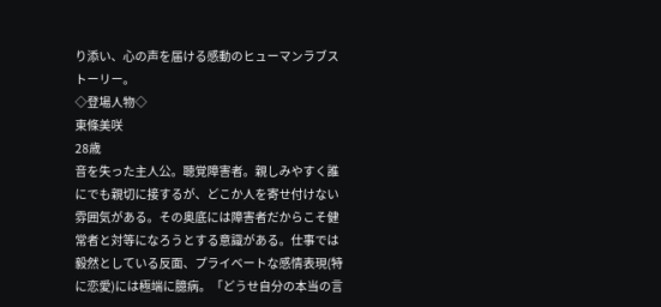り添い、心の声を届ける感動のヒューマンラブストーリー。
◇登場人物◇
東條美咲
28歳
音を失った主人公。聴覚障害者。親しみやすく誰にでも親切に接するが、どこか人を寄せ付けない雰囲気がある。その奥底には障害者だからこそ健常者と対等になろうとする意識がある。仕事では毅然としている反面、プライベートな感情表現(特に恋愛)には極端に臆病。「どうせ自分の本当の言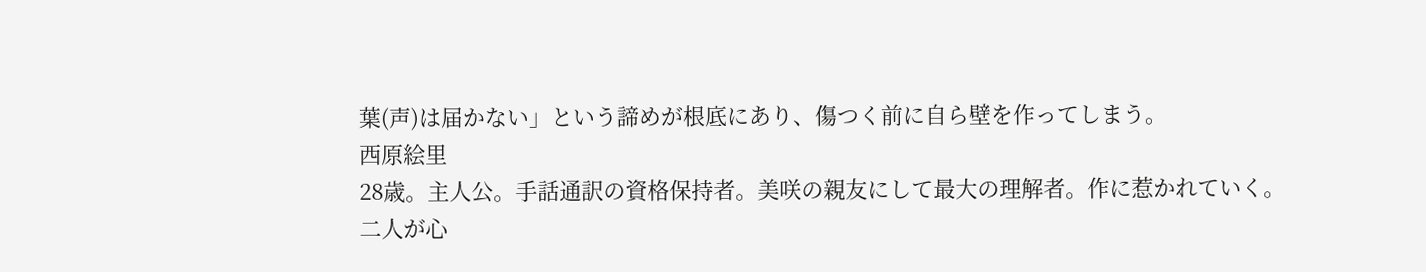葉(声)は届かない」という諦めが根底にあり、傷つく前に自ら壁を作ってしまう。
西原絵里
28歳。主人公。手話通訳の資格保持者。美咲の親友にして最大の理解者。作に惹かれていく。
二人が心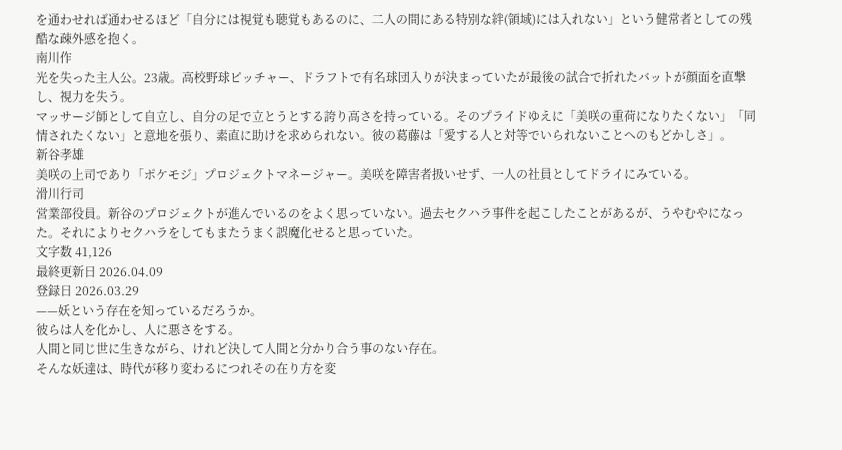を通わせれば通わせるほど「自分には視覚も聴覚もあるのに、二人の間にある特別な絆(領域)には入れない」という健常者としての残酷な疎外感を抱く。
南川作
光を失った主人公。23歳。高校野球ピッチャー、ドラフトで有名球団入りが決まっていたが最後の試合で折れたバットが顔面を直撃し、視力を失う。
マッサージ師として自立し、自分の足で立とうとする誇り高さを持っている。そのプライドゆえに「美咲の重荷になりたくない」「同情されたくない」と意地を張り、素直に助けを求められない。彼の葛藤は「愛する人と対等でいられないことへのもどかしさ」。
新谷孝雄
美咲の上司であり「ポケモジ」プロジェクトマネージャー。美咲を障害者扱いせず、一人の社員としてドライにみている。
滑川行司
営業部役員。新谷のプロジェクトが進んでいるのをよく思っていない。過去セクハラ事件を起こしたことがあるが、うやむやになった。それによりセクハラをしてもまたうまく誤魔化せると思っていた。
文字数 41,126
最終更新日 2026.04.09
登録日 2026.03.29
——妖という存在を知っているだろうか。
彼らは人を化かし、人に悪さをする。
人間と同じ世に生きながら、けれど決して人間と分かり合う事のない存在。
そんな妖達は、時代が移り変わるにつれその在り方を変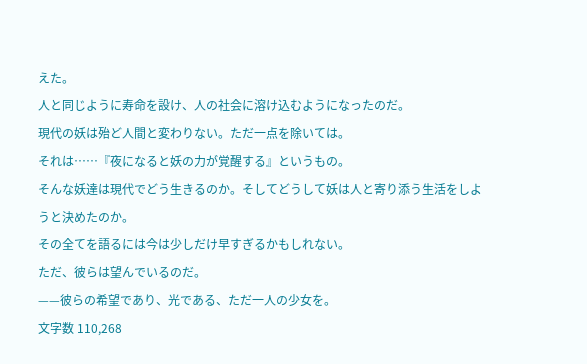えた。
人と同じように寿命を設け、人の社会に溶け込むようになったのだ。
現代の妖は殆ど人間と変わりない。ただ一点を除いては。
それは……『夜になると妖の力が覚醒する』というもの。
そんな妖達は現代でどう生きるのか。そしてどうして妖は人と寄り添う生活をしようと決めたのか。
その全てを語るには今は少しだけ早すぎるかもしれない。
ただ、彼らは望んでいるのだ。
——彼らの希望であり、光である、ただ一人の少女を。
文字数 110,268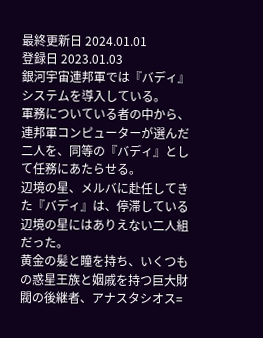最終更新日 2024.01.01
登録日 2023.01.03
銀河宇宙連邦軍では『バディ』システムを導入している。
軍務についている者の中から、連邦軍コンピューターが選んだ二人を、同等の『バディ』として任務にあたらせる。
辺境の星、メルバに赴任してきた『バディ』は、停滞している辺境の星にはありえない二人組だった。
黄金の髪と瞳を持ち、いくつもの惑星王族と姻戚を持つ巨大財閥の後継者、アナスタシオス=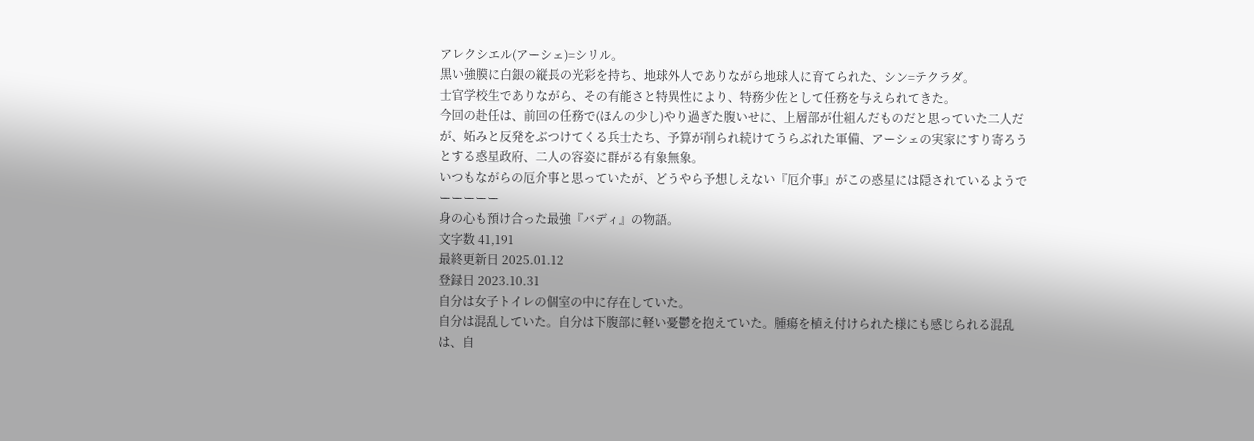アレクシエル(アーシェ)=シリル。
黒い強膜に白銀の縦長の光彩を持ち、地球外人でありながら地球人に育てられた、シン=テクラダ。
士官学校生でありながら、その有能さと特異性により、特務少佐として任務を与えられてきた。
今回の赴任は、前回の任務で(ほんの少し)やり過ぎた腹いせに、上層部が仕組んだものだと思っていた二人だが、妬みと反発をぶつけてくる兵士たち、予算が削られ続けてうらぶれた軍備、アーシェの実家にすり寄ろうとする惑星政府、二人の容姿に群がる有象無象。
いつもながらの厄介事と思っていたが、どうやら予想しえない『厄介事』がこの惑星には隠されているようでーーーーー
身の心も預け合った最強『バディ』の物語。
文字数 41,191
最終更新日 2025.01.12
登録日 2023.10.31
自分は女子トイレの個室の中に存在していた。
自分は混乱していた。自分は下腹部に軽い憂鬱を抱えていた。腫瘍を植え付けられた様にも感じられる混乱は、自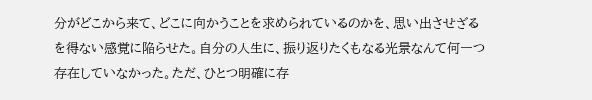分がどこから来て、どこに向かうことを求められているのかを、思い出させざるを得ない感覚に陥らせた。自分の人生に、振り返りたくもなる光景なんて何一つ存在していなかった。ただ、ひとつ明確に存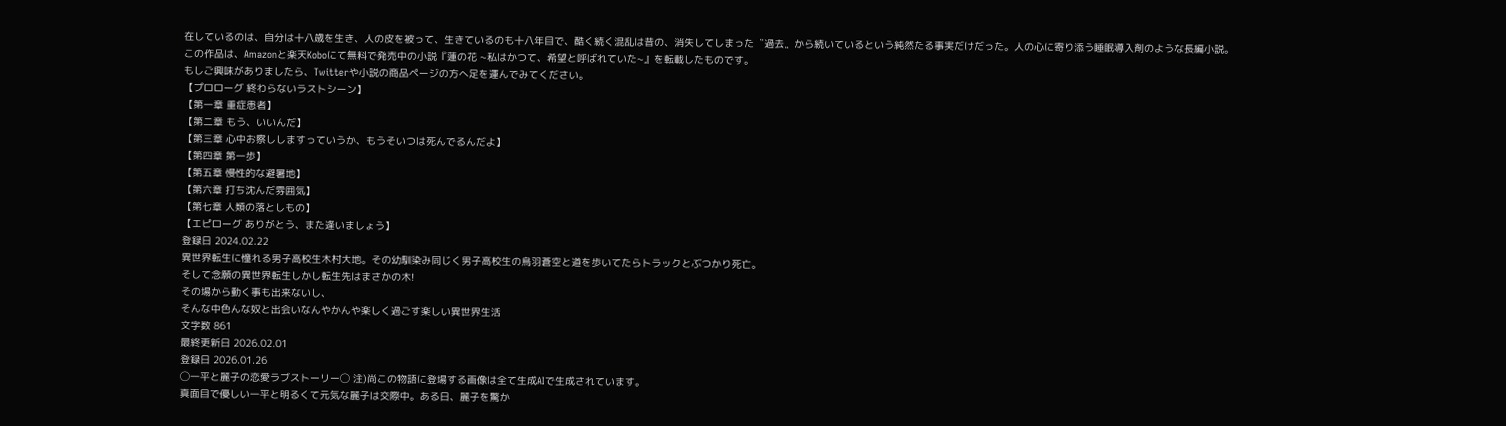在しているのは、自分は十八歳を生き、人の皮を被って、生きているのも十八年目で、酷く続く混乱は昔の、消失してしまった〝過去〟から続いているという純然たる事実だけだった。人の心に寄り添う睡眠導入剤のような長編小説。
この作品は、Amazonと楽天Koboにて無料で発売中の小説『蓮の花 ~私はかつて、希望と呼ばれていた~』を転載したものです。
もしご興味がありましたら、Twitterや小説の商品ページの方へ足を運んでみてください。
【プロローグ 終わらないラストシーン】
【第一章 重症患者】
【第二章 もう、いいんだ】
【第三章 心中お察ししますっていうか、もうそいつは死んでるんだよ】
【第四章 第一歩】
【第五章 慢性的な避暑地】
【第六章 打ち沈んだ雰囲気】
【第七章 人類の落としもの】
【エピローグ ありがとう、また逢いましょう】
登録日 2024.02.22
異世界転生に憧れる男子高校生木村大地。その幼馴染み同じく男子高校生の鳥羽蒼空と道を歩いてたらトラックとぶつかり死亡。
そして念願の異世界転生しかし転生先はまさかの木!
その場から動く事も出来ないし、
そんな中色んな奴と出会いなんやかんや楽しく過ごす楽しい異世界生活
文字数 861
最終更新日 2026.02.01
登録日 2026.01.26
◯一平と麗子の恋愛ラブストーリー◯ 注)尚この物語に登場する画像は全て生成AIで生成されています。
真面目で優しい一平と明るくて元気な麗子は交際中。ある日、麗子を驚か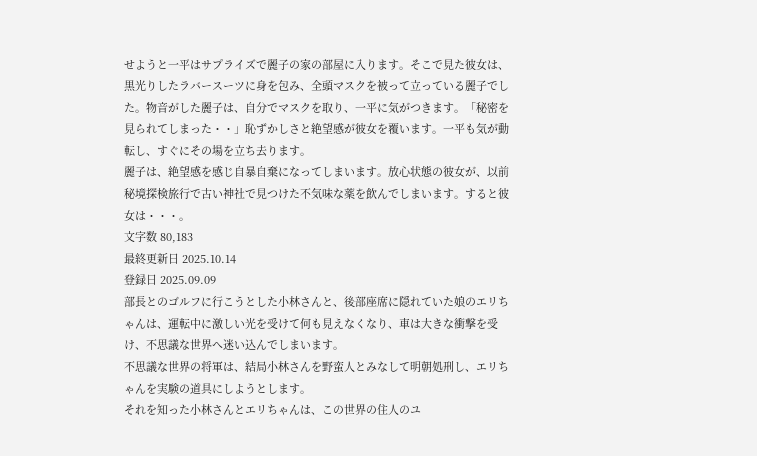せようと一平はサプライズで麗子の家の部屋に入ります。そこで見た彼女は、黒光りしたラバースーツに身を包み、全頭マスクを被って立っている麗子でした。物音がした麗子は、自分でマスクを取り、一平に気がつきます。「秘密を見られてしまった・・」恥ずかしさと絶望感が彼女を覆います。一平も気が動転し、すぐにその場を立ち去ります。
麗子は、絶望感を感じ自暴自棄になってしまいます。放心状態の彼女が、以前秘境探検旅行で古い神社で見つけた不気味な薬を飲んでしまいます。すると彼女は・・・。
文字数 80,183
最終更新日 2025.10.14
登録日 2025.09.09
部長とのゴルフに行こうとした小林さんと、後部座席に隠れていた娘のエリちゃんは、運転中に激しい光を受けて何も見えなくなり、車は大きな衝撃を受け、不思議な世界へ迷い込んでしまいます。
不思議な世界の将軍は、結局小林さんを野蛮人とみなして明朝処刑し、エリちゃんを実験の道具にしようとします。
それを知った小林さんとエリちゃんは、この世界の住人のユ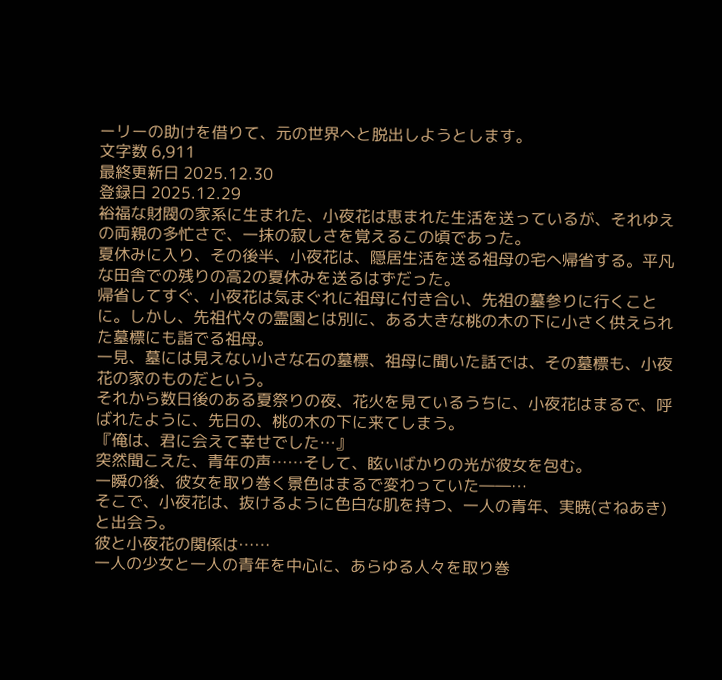ーリーの助けを借りて、元の世界へと脱出しようとします。
文字数 6,911
最終更新日 2025.12.30
登録日 2025.12.29
裕福な財閥の家系に生まれた、小夜花は恵まれた生活を送っているが、それゆえの両親の多忙さで、一抹の寂しさを覚えるこの頃であった。
夏休みに入り、その後半、小夜花は、隠居生活を送る祖母の宅へ帰省する。平凡な田舎での残りの高2の夏休みを送るはずだった。
帰省してすぐ、小夜花は気まぐれに祖母に付き合い、先祖の墓参りに行くことに。しかし、先祖代々の霊園とは別に、ある大きな桃の木の下に小さく供えられた墓標にも詣でる祖母。
一見、墓には見えない小さな石の墓標、祖母に聞いた話では、その墓標も、小夜花の家のものだという。
それから数日後のある夏祭りの夜、花火を見ているうちに、小夜花はまるで、呼ばれたように、先日の、桃の木の下に来てしまう。
『俺は、君に会えて幸せでした…』
突然聞こえた、青年の声……そして、眩いばかりの光が彼女を包む。
一瞬の後、彼女を取り巻く景色はまるで変わっていた――…
そこで、小夜花は、抜けるように色白な肌を持つ、一人の青年、実暁(さねあき)と出会う。
彼と小夜花の関係は……
一人の少女と一人の青年を中心に、あらゆる人々を取り巻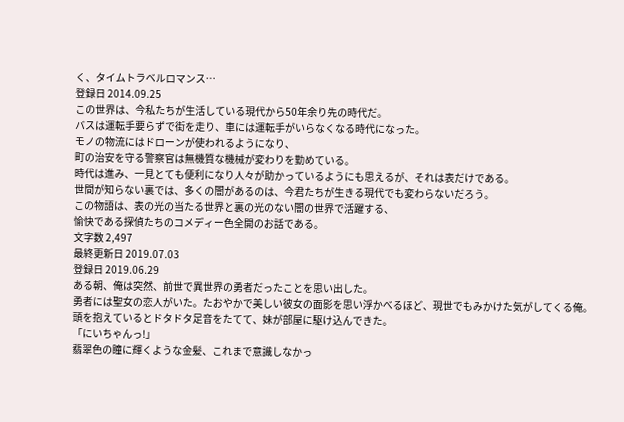く、タイムトラベルロマンス…
登録日 2014.09.25
この世界は、今私たちが生活している現代から50年余り先の時代だ。
バスは運転手要らずで街を走り、車には運転手がいらなくなる時代になった。
モノの物流にはドローンが使われるようになり、
町の治安を守る警察官は無機質な機械が変わりを勤めている。
時代は進み、一見とても便利になり人々が助かっているようにも思えるが、それは表だけである。
世間が知らない裏では、多くの闇があるのは、今君たちが生きる現代でも変わらないだろう。
この物語は、表の光の当たる世界と裏の光のない闇の世界で活躍する、
愉快である探偵たちのコメディー色全開のお話である。
文字数 2,497
最終更新日 2019.07.03
登録日 2019.06.29
ある朝、俺は突然、前世で異世界の勇者だったことを思い出した。
勇者には聖女の恋人がいた。たおやかで美しい彼女の面影を思い浮かべるほど、現世でもみかけた気がしてくる俺。
頭を抱えているとドタドタ足音をたてて、妹が部屋に駆け込んできた。
「にいちゃんっ!」
翡翠色の瞳に輝くような金髪、これまで意識しなかっ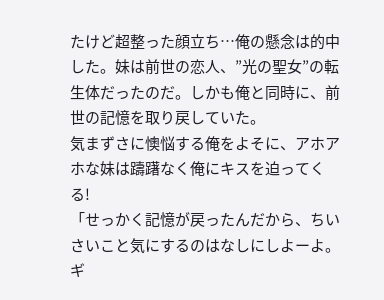たけど超整った顔立ち…俺の懸念は的中した。妹は前世の恋人、”光の聖女”の転生体だったのだ。しかも俺と同時に、前世の記憶を取り戻していた。
気まずさに懊悩する俺をよそに、アホアホな妹は躊躇なく俺にキスを迫ってくる!
「せっかく記憶が戻ったんだから、ちいさいこと気にするのはなしにしよーよ。ギ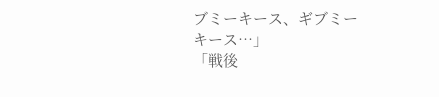ブミーキース、ギブミーキース…」
「戦後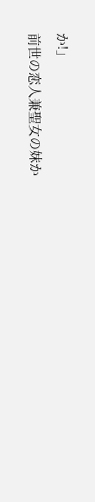か!」
前世の恋人兼聖女の妹か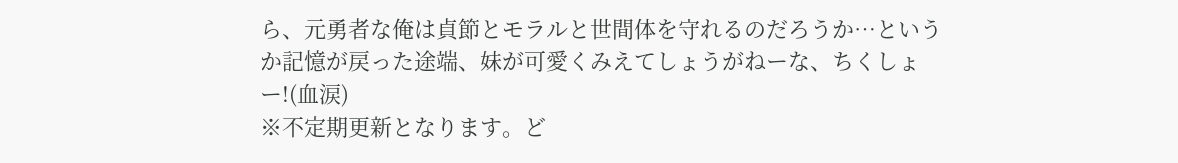ら、元勇者な俺は貞節とモラルと世間体を守れるのだろうか…というか記憶が戻った途端、妹が可愛くみえてしょうがねーな、ちくしょー!(血涙)
※不定期更新となります。ど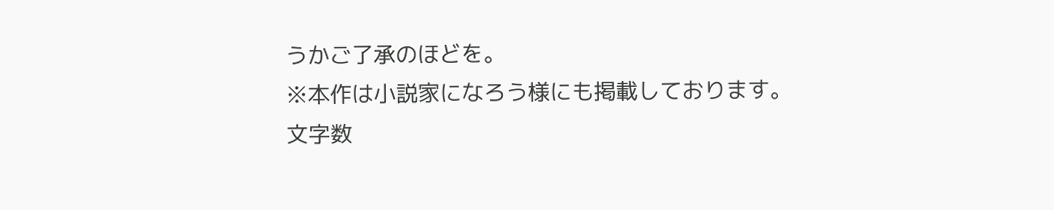うかご了承のほどを。
※本作は小説家になろう様にも掲載しております。
文字数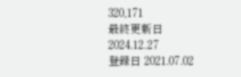320,171
最終更新日 2024.12.27
登録日 2021.07.02